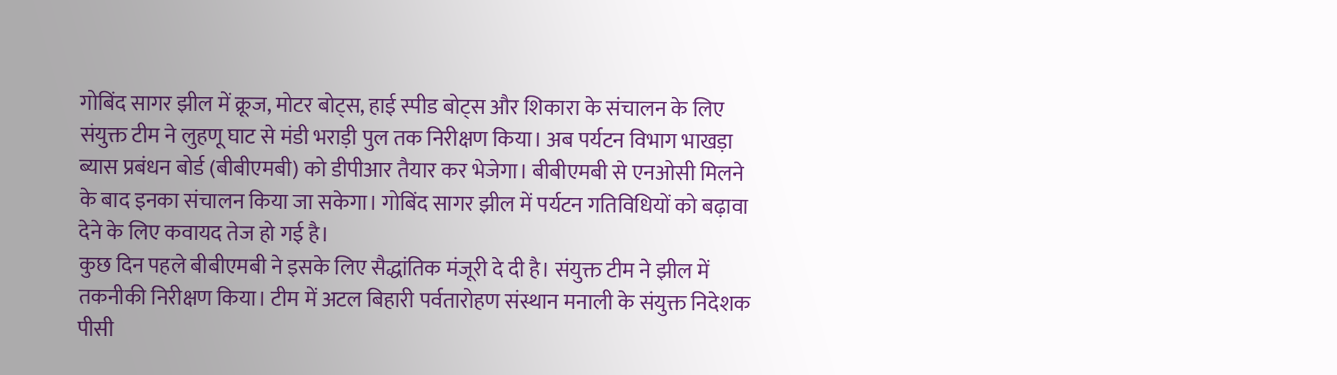गोबिंद सागर झील में क्रूज, मोटर बोट्स, हाई स्पीड बोट्स और शिकारा के संचालन के लिए संयुक्त टीम ने लुहणू घाट से मंडी भराड़ी पुल तक निरीक्षण किया। अब पर्यटन विभाग भाखड़ा ब्यास प्रबंधन बोर्ड (बीबीएमबी) को डीपीआर तैयार कर भेजेगा। बीबीएमबी से एनओसी मिलने के बाद इनका संचालन किया जा सकेगा। गोबिंद सागर झील में पर्यटन गतिविधियों को बढ़ावा देने के लिए कवायद तेज हो गई है।
कुछ दिन पहले बीबीएमबी ने इसके लिए सैद्धांतिक मंजूरी दे दी है। संयुक्त टीम ने झील में तकनीकी निरीक्षण किया। टीम में अटल बिहारी पर्वतारोहण संस्थान मनाली के संयुक्त निदेशक पीसी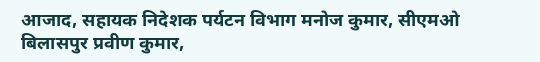आजाद, सहायक निदेशक पर्यटन विभाग मनोज कुमार, सीएमओ बिलासपुर प्रवीण कुमार,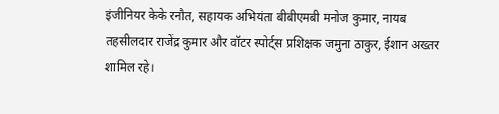इंजीनियर केके रनौत, सहायक अभियंता बीबीएमबी मनोज कुमार, नायब तहसीलदार राजेंद्र कुमार और वॉटर स्पोर्ट्स प्रशिक्षक जमुना ठाकुर, ईशान अख्तर शामिल रहे।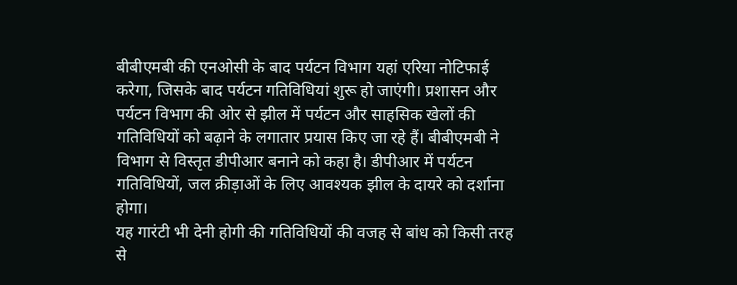बीबीएमबी की एनओसी के बाद पर्यटन विभाग यहां एरिया नोटिफाई करेगा, जिसके बाद पर्यटन गतिविधियां शुरू हो जाएंगी। प्रशासन और पर्यटन विभाग की ओर से झील में पर्यटन और साहसिक खेलों की गतिविधियों को बढ़ाने के लगातार प्रयास किए जा रहे हैं। बीबीएमबी ने विभाग से विस्तृत डीपीआर बनाने को कहा है। डीपीआर में पर्यटन गतिविधियों, जल क्रीड़ाओं के लिए आवश्यक झील के दायरे को दर्शाना होगा।
यह गारंटी भी देनी होगी की गतिविधियों की वजह से बांध को किसी तरह से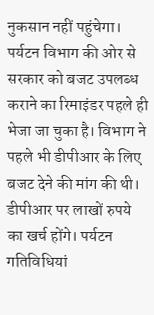नुकसान नहीं पहुंचेगा। पर्यटन विभाग की ओर से सरकार को बजट उपलब्ध कराने का रिमाइंडर पहले ही भेजा जा चुका है। विभाग ने पहले भी डीपीआर के लिए बजट देने की मांग की थी। डीपीआर पर लाखों रुपये का खर्च होंगे। पर्यटन गतिविधियां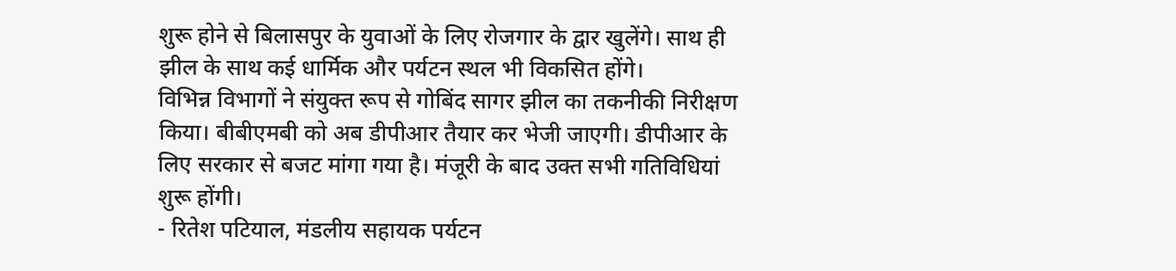शुरू होने से बिलासपुर के युवाओं के लिए रोजगार के द्वार खुलेंगे। साथ ही झील के साथ कई धार्मिक और पर्यटन स्थल भी विकसित होंगे।
विभिन्न विभागों ने संयुक्त रूप से गोबिंद सागर झील का तकनीकी निरीक्षण किया। बीबीएमबी को अब डीपीआर तैयार कर भेजी जाएगी। डीपीआर के लिए सरकार से बजट मांगा गया है। मंजूरी के बाद उक्त सभी गतिविधियां शुरू होंगी।
- रितेश पटियाल, मंडलीय सहायक पर्यटन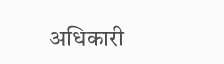अधिकारी